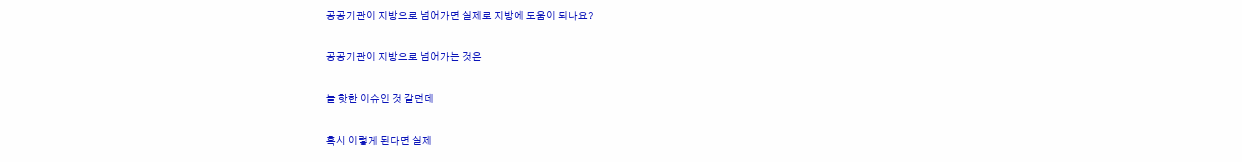공공기관이 지방으로 넘어가면 실제로 지방에 도움이 되나요?

공공기관이 지방으로 넘어가는 것은

늘 핫한 이슈인 것 같던데

혹시 이렇게 된다면 실제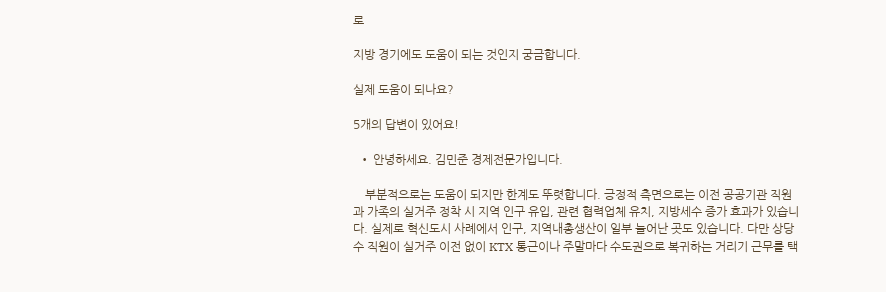로

지방 경기에도 도움이 되는 것인지 궁금합니다.

실제 도움이 되나요?

5개의 답변이 있어요!

  • 안녕하세요. 김민준 경제전문가입니다.

    부분적으로는 도움이 되지만 한계도 뚜렷합니다. 긍정적 측면으로는 이전 공공기관 직원과 가족의 실거주 정착 시 지역 인구 유입, 관련 협력업체 유치, 지방세수 증가 효과가 있습니다. 실제로 혁신도시 사례에서 인구, 지역내총생산이 일부 늘어난 곳도 있습니다. 다만 상당수 직원이 실거주 이전 없이 KTX 통근이나 주말마다 수도권으로 복귀하는 거리기 근무를 택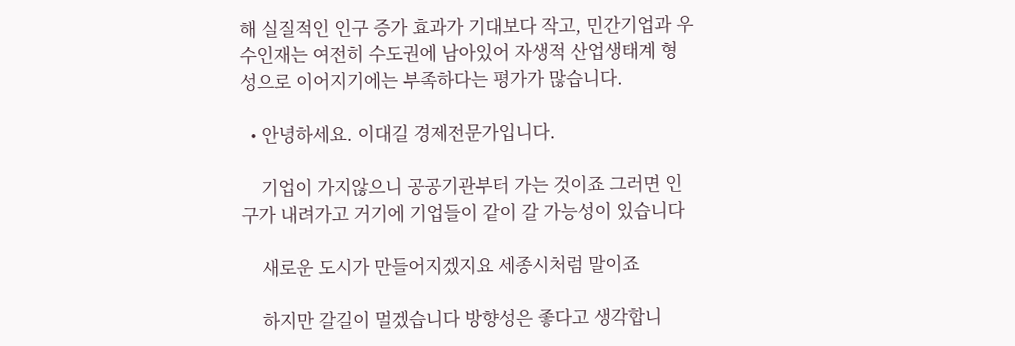해 실질적인 인구 증가 효과가 기대보다 작고, 민간기업과 우수인재는 여전히 수도권에 남아있어 자생적 산업생태계 형성으로 이어지기에는 부족하다는 평가가 많습니다.

  • 안녕하세요. 이대길 경제전문가입니다.

    기업이 가지않으니 공공기관부터 가는 것이죠 그러면 인구가 내려가고 거기에 기업들이 같이 갈 가능성이 있습니다

    새로운 도시가 만들어지겠지요 세종시처럼 말이죠

    하지만 갈길이 멀겠습니다 방향성은 좋다고 생각합니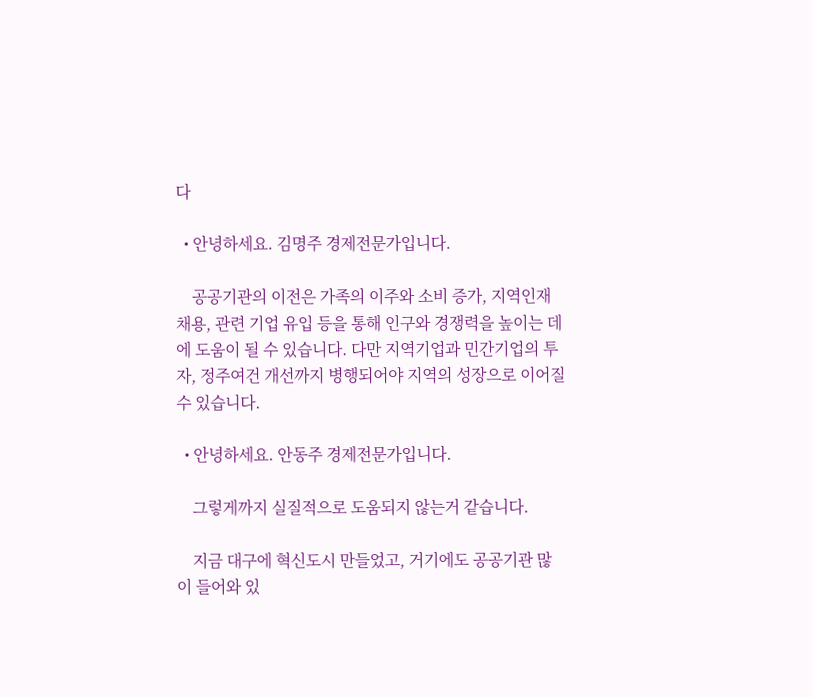다

  • 안녕하세요. 김명주 경제전문가입니다.

    공공기관의 이전은 가족의 이주와 소비 증가, 지역인재 채용, 관련 기업 유입 등을 통해 인구와 경쟁력을 높이는 데에 도움이 될 수 있습니다. 다만 지역기업과 민간기업의 투자, 정주여건 개선까지 병행되어야 지역의 성장으로 이어질 수 있습니다.

  • 안녕하세요. 안동주 경제전문가입니다.

    그렇게까지 실질적으로 도움되지 않는거 같습니다.

    지금 대구에 혁신도시 만들었고, 거기에도 공공기관 많이 들어와 있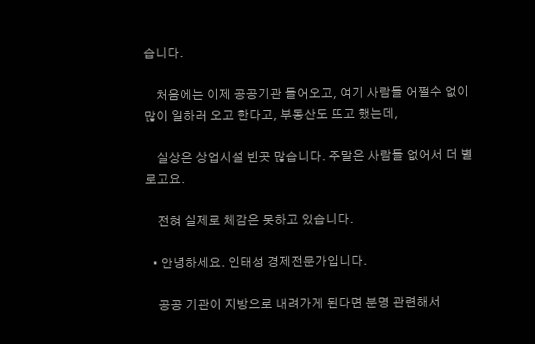습니다.

    처음에는 이제 공공기관 들어오고, 여기 사람들 어쩔수 없이 많이 일하러 오고 한다고, 부동산도 뜨고 했는데,

    실상은 상업시설 빈곳 많습니다. 주말은 사람들 없어서 더 별로고요.

    전혀 실제로 체감은 못하고 있습니다.

  • 안녕하세요. 인태성 경제전문가입니다.

    공공 기관이 지방으로 내려가게 된다면 분명 관련해서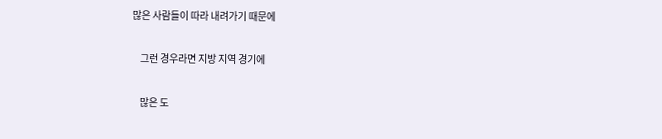많은 사람들이 따라 내려가기 때문에

    그런 경우라면 지방 지역 경기에

    많은 도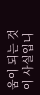움이 되는 것이 사실입니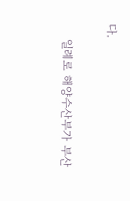다.

    일례로 해양수산부가 부산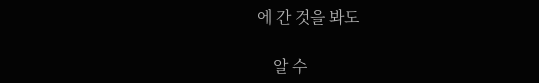에 간 것을 봐도

    알 수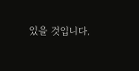있을 것입니다.